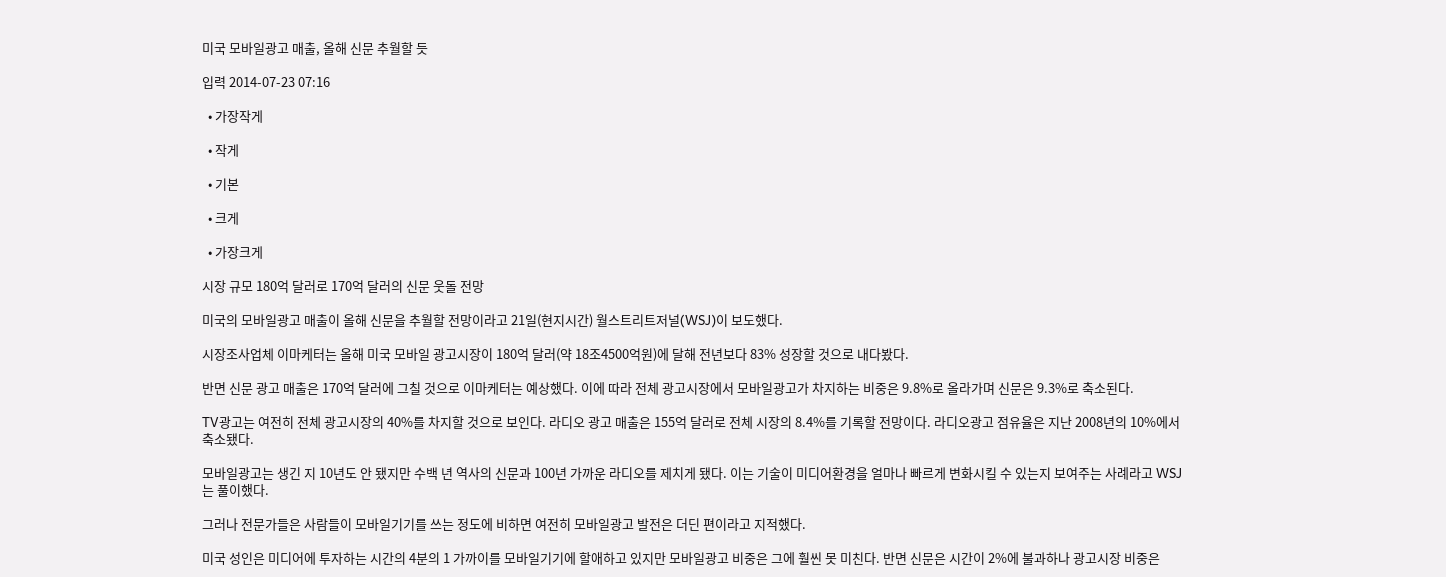미국 모바일광고 매출, 올해 신문 추월할 듯

입력 2014-07-23 07:16

  • 가장작게

  • 작게

  • 기본

  • 크게

  • 가장크게

시장 규모 180억 달러로 170억 달러의 신문 웃돌 전망

미국의 모바일광고 매출이 올해 신문을 추월할 전망이라고 21일(현지시간) 월스트리트저널(WSJ)이 보도했다.

시장조사업체 이마케터는 올해 미국 모바일 광고시장이 180억 달러(약 18조4500억원)에 달해 전년보다 83% 성장할 것으로 내다봤다.

반면 신문 광고 매출은 170억 달러에 그칠 것으로 이마케터는 예상했다. 이에 따라 전체 광고시장에서 모바일광고가 차지하는 비중은 9.8%로 올라가며 신문은 9.3%로 축소된다.

TV광고는 여전히 전체 광고시장의 40%를 차지할 것으로 보인다. 라디오 광고 매출은 155억 달러로 전체 시장의 8.4%를 기록할 전망이다. 라디오광고 점유율은 지난 2008년의 10%에서 축소됐다.

모바일광고는 생긴 지 10년도 안 됐지만 수백 년 역사의 신문과 100년 가까운 라디오를 제치게 됐다. 이는 기술이 미디어환경을 얼마나 빠르게 변화시킬 수 있는지 보여주는 사례라고 WSJ는 풀이했다.

그러나 전문가들은 사람들이 모바일기기를 쓰는 정도에 비하면 여전히 모바일광고 발전은 더딘 편이라고 지적했다.

미국 성인은 미디어에 투자하는 시간의 4분의 1 가까이를 모바일기기에 할애하고 있지만 모바일광고 비중은 그에 훨씬 못 미친다. 반면 신문은 시간이 2%에 불과하나 광고시장 비중은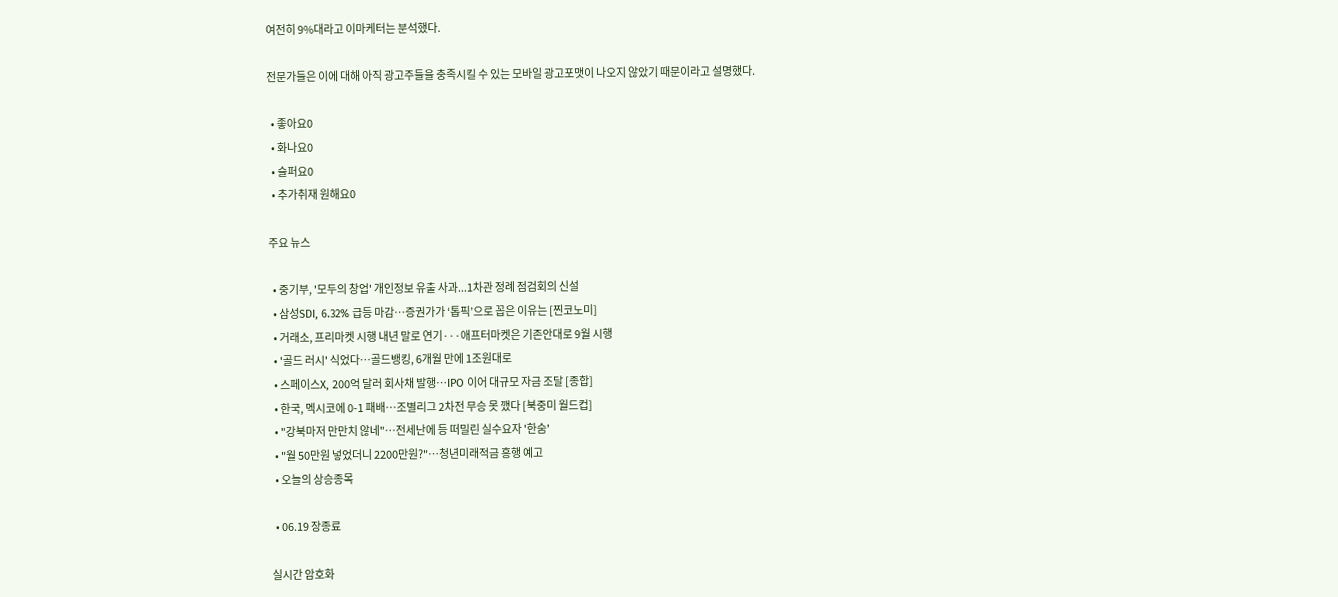여전히 9%대라고 이마케터는 분석했다.

전문가들은 이에 대해 아직 광고주들을 충족시킬 수 있는 모바일 광고포맷이 나오지 않았기 때문이라고 설명했다.

  • 좋아요0
  • 화나요0
  • 슬퍼요0
  • 추가취재 원해요0

주요 뉴스

  • 중기부, '모두의 창업' 개인정보 유출 사과...1차관 정례 점검회의 신설
  • 삼성SDI, 6.32% 급등 마감⋯증권가가 ‘톱픽’으로 꼽은 이유는 [찐코노미]
  • 거래소, 프리마켓 시행 내년 말로 연기···애프터마켓은 기존안대로 9월 시행
  • '골드 러시' 식었다…골드뱅킹, 6개월 만에 1조원대로
  • 스페이스X, 200억 달러 회사채 발행⋯IPO 이어 대규모 자금 조달 [종합]
  • 한국, 멕시코에 0-1 패배⋯조별리그 2차전 무승 못 깼다 [북중미 월드컵]
  • "강북마저 만만치 않네"⋯전세난에 등 떠밀린 실수요자 '한숨'
  • "월 50만원 넣었더니 2200만원?"…청년미래적금 흥행 예고
  • 오늘의 상승종목

  • 06.19 장종료

실시간 암호화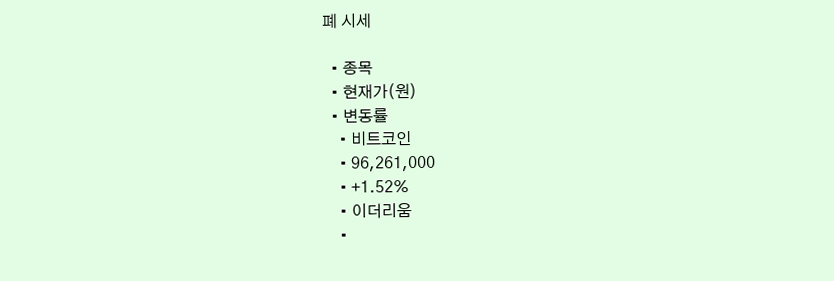폐 시세

  • 종목
  • 현재가(원)
  • 변동률
    • 비트코인
    • 96,261,000
    • +1.52%
    • 이더리움
    •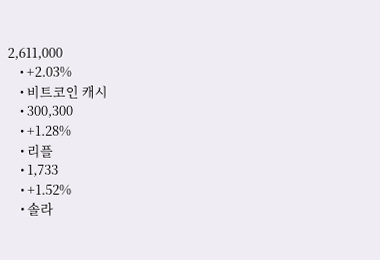2,611,000
    • +2.03%
    • 비트코인 캐시
    • 300,300
    • +1.28%
    • 리플
    • 1,733
    • +1.52%
    • 솔라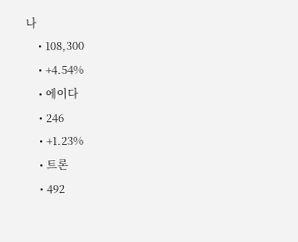나
    • 108,300
    • +4.54%
    • 에이다
    • 246
    • +1.23%
    • 트론
    • 492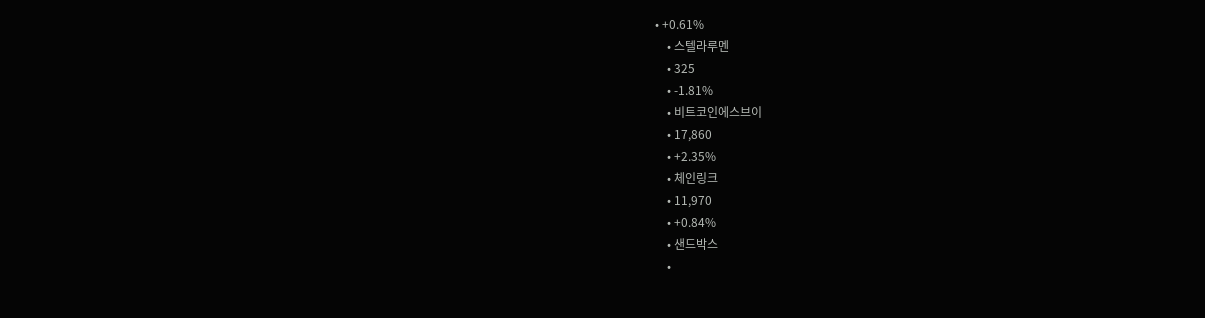• +0.61%
    • 스텔라루멘
    • 325
    • -1.81%
    • 비트코인에스브이
    • 17,860
    • +2.35%
    • 체인링크
    • 11,970
    • +0.84%
    • 샌드박스
    •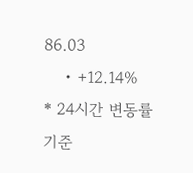86.03
    • +12.14%
* 24시간 변동률 기준